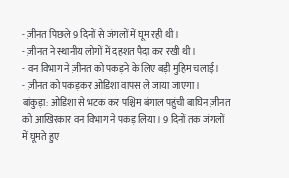- ज़ीनत पिछले 9 दिनों से जंगलों में घूम रही थी।
- ज़ीनत ने स्थानीय लोगों में दहशत पैदा कर रखी थी।
- वन विभाग ने ज़ीनत को पकड़ने के लिए बड़ी मुहिम चलाई।
- ज़ीनत को पकड़कर ओडिशा वापस ले जाया जाएगा।
बांकुड़ा: ओडिशा से भटक कर पश्चिम बंगाल पहुंची बाघिन ज़ीनत को आखिरकार वन विभाग ने पकड़ लिया। 9 दिनों तक जंगलों में घूमते हुए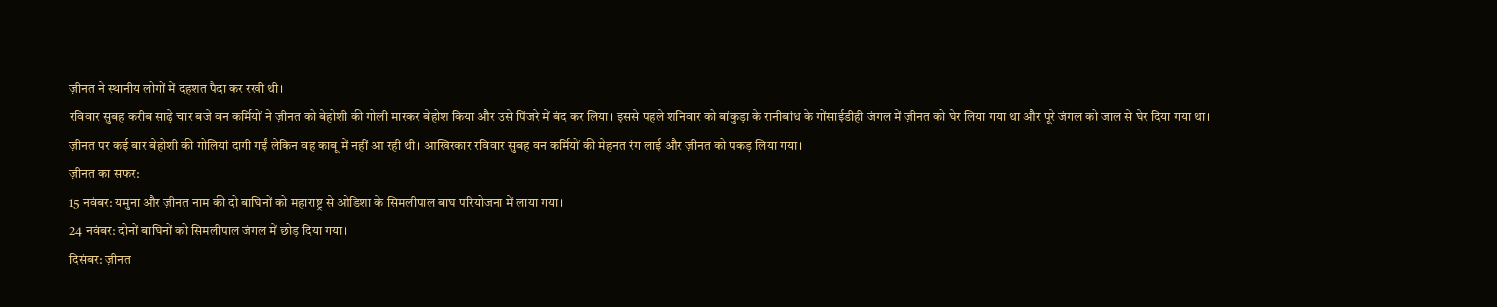ज़ीनत ने स्थानीय लोगों में दहशत पैदा कर रखी थी।
रविवार सुबह करीब साढ़े चार बजे वन कर्मियों ने ज़ीनत को बेहोशी की गोली मारकर बेहोश किया और उसे पिंजरे में बंद कर लिया। इससे पहले शनिवार को बांकुड़ा के रानीबांध के गोंसाईडीही जंगल में ज़ीनत को घेर लिया गया था और पूरे जंगल को जाल से घेर दिया गया था।
ज़ीनत पर कई बार बेहोशी की गोलियां दागी गईं लेकिन वह काबू में नहीं आ रही थी। आखिरकार रविवार सुबह वन कर्मियों की मेहनत रंग लाई और ज़ीनत को पकड़ लिया गया।
ज़ीनत का सफर:
15 नवंबर: यमुना और ज़ीनत नाम की दो बाघिनों को महाराष्ट्र से ओडिशा के सिमलीपाल बाघ परियोजना में लाया गया।
24 नवंबर: दोनों बाघिनों को सिमलीपाल जंगल में छोड़ दिया गया।
दिसंबर: ज़ीनत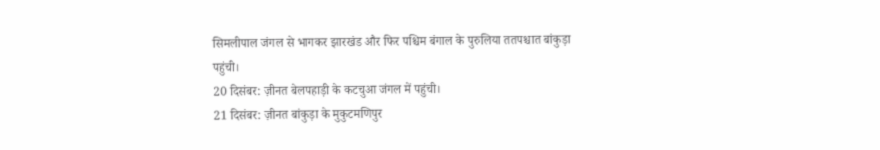सिमलीपाल जंगल से भागकर झारखंड और फिर पश्चिम बंगाल के पुरुलिया ततपश्चात बांकुड़ा पहुंची।
20 दिसंबर: ज़ीनत बेलपहाड़ी के कटचुआ जंगल में पहुंची।
21 दिसंबर: ज़ीनत बांकुड़ा के मुकुटमणिपुर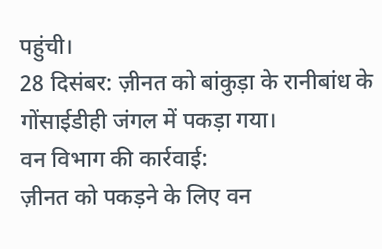पहुंची।
28 दिसंबर: ज़ीनत को बांकुड़ा के रानीबांध के गोंसाईडीही जंगल में पकड़ा गया।
वन विभाग की कार्रवाई:
ज़ीनत को पकड़ने के लिए वन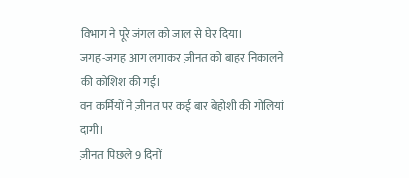विभाग ने पूरे जंगल को जाल से घेर दिया।
जगह-जगह आग लगाकर ज़ीनत को बाहर निकालने की कोशिश की गई।
वन कर्मियों ने ज़ीनत पर कई बार बेहोशी की गोलियां दागी।
ज़ीनत पिछले 9 दिनों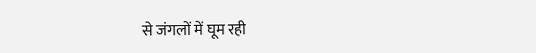से जंगलों में घूम रही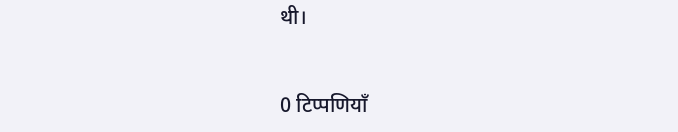थी।



0 टिप्पणियाँ